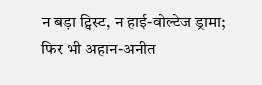न बड़ा ट्विस्ट, न हाई-वोल्टेज ड्रामा; फिर भी अहान-अनीत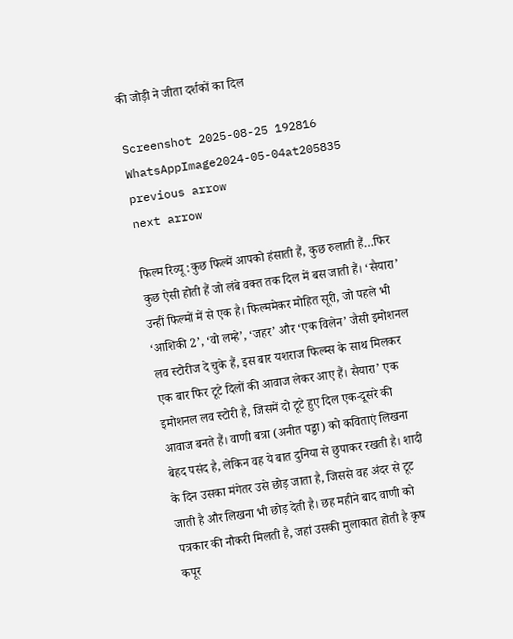की जोड़ी ने जीता दर्शकों का दिल

Screenshot 2025-08-25 192816
WhatsAppImage2024-05-04at205835
previous arrow
next arrow

फिल्म रिव्यू :कुछ फिल्में आपको हंसाती हैं, कुछ रुलाती हैं…फिर कुछ ऐसी होती हैं जो लंबे वक्त तक दिल में बस जाती हैं। ‘सैयारा’ उन्हीं फिल्मों में से एक है। फिल्ममेकर मोहित सूरी, जो पहले भी ‘आशिकी 2’, ‘वो लम्हे’, ‘जहर’ और ‘एक विलेन’ जैसी इमोशनल लव स्टोरीज दे चुके हैं, इस बार यशराज फिल्म्स के साथ मिलकर एक बार फिर टूटे दिलों की आवाज लेकर आए हैं। सैयारा’ एक इमोशनल लव स्टोरी है, जिसमें दो टूटे हुए दिल एक-दूसरे की आवाज बनते हैं। वाणी बत्रा (अनीत पड्डा) को कविताएं लिखना बेहद पसंद है, लेकिन वह ये बात दुनिया से छुपाकर रखती है। शादी के दिन उसका मंगेतर उसे छोड़ जाता है, जिससे वह अंदर से टूट जाती है और लिखना भी छोड़ देती है। छह महीने बाद वाणी को पत्रकार की नौकरी मिलती है, जहां उसकी मुलाकात होती है कृष कपूर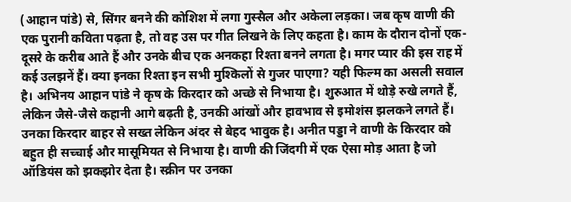(आहान पांडे) से, सिंगर बनने की कोशिश में लगा गुस्सैल और अकेला लड़का। जब कृष वाणी की एक पुरानी कविता पढ़ता है, तो वह उस पर गीत लिखने के लिए कहता है। काम के दौरान दोनों एक-दूसरे के करीब आते हैं और उनके बीच एक अनकहा रिश्ता बनने लगता है। मगर प्यार की इस राह में कई उलझनें हैं। क्या इनका रिश्ता इन सभी मुश्किलों से गुजर पाएगा? यही फिल्म का असली सवाल है। अभिनय आहान पांडे ने कृष के किरदार को अच्छे से निभाया है। शुरुआत में थोड़े रुखे लगते हैं, लेकिन जैसे-जैसे कहानी आगे बढ़ती है, उनकी आंखों और हावभाव से इमोशंस झलकने लगते हैं। उनका किरदार बाहर से सख्त लेकिन अंदर से बेहद भावुक है। अनीत पड्डा ने वाणी के किरदार को बहुत ही सच्चाई और मासूमियत से निभाया है। वाणी की जिंदगी में एक ऐसा मोड़ आता है जो ऑडियंस को झकझोर देता है। स्क्रीन पर उनका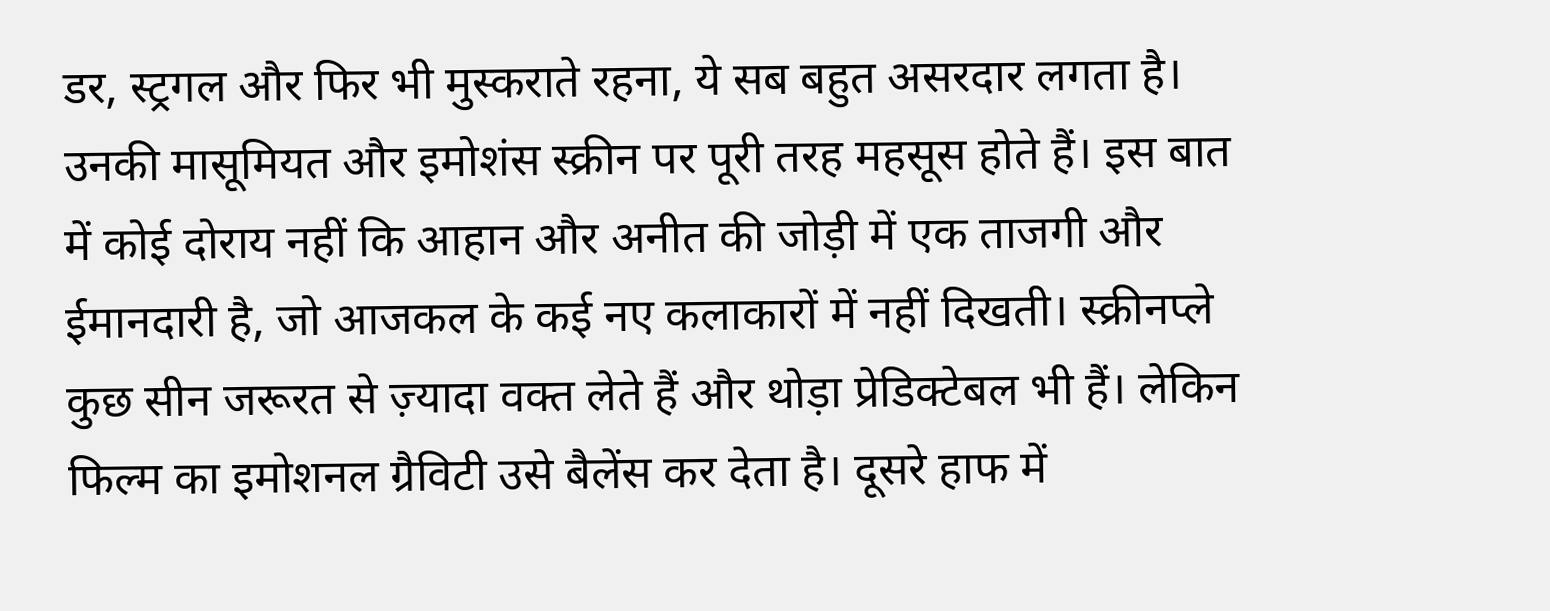डर, स्ट्रगल और फिर भी मुस्कराते रहना, ये सब बहुत असरदार लगता है। उनकी मासूमियत और इमोशंस स्क्रीन पर पूरी तरह महसूस होते हैं। इस बात में कोई दोराय नहीं कि आहान और अनीत की जोड़ी में एक ताजगी और ईमानदारी है, जो आजकल के कई नए कलाकारों में नहीं दिखती। स्क्रीनप्ले कुछ सीन जरूरत से ज़्यादा वक्त लेते हैं और थोड़ा प्रेडिक्टेबल भी हैं। लेकिन फिल्म का इमोशनल ग्रैविटी उसे बैलेंस कर देता है। दूसरे हाफ में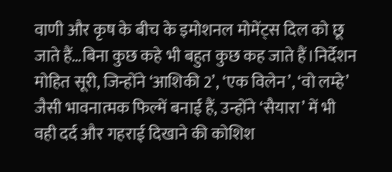वाणी और कृष के बीच के इमोशनल मोमेंट्स दिल को छू जाते हैं…बिना कुछ कहे भी बहुत कुछ कह जाते हैं।निर्देशन मोहित सूरी, जिन्होंने ‘आशिकी 2’, ‘एक विलेन’, ‘वो लम्हे’ जैसी भावनात्मक फिल्में बनाई हैं, उन्होंने ‘सैयारा’ में भी वही दर्द और गहराई दिखाने की कोशिश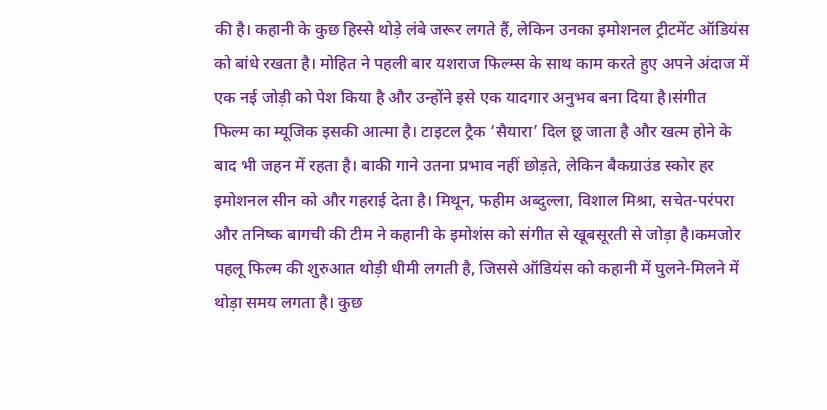की है। कहानी के कुछ हिस्से थोड़े लंबे जरूर लगते हैं, लेकिन उनका इमोशनल ट्रीटमेंट ऑडियंस को बांधे रखता है। मोहित ने पहली बार यशराज फिल्म्स के साथ काम करते हुए अपने अंदाज में एक नई जोड़ी को पेश किया है और उन्होंने इसे एक यादगार अनुभव बना दिया है।संगीत
फिल्म का म्यूजिक इसकी आत्मा है। टाइटल ट्रैक ‘सैयारा’ दिल छू जाता है और खत्म होने के बाद भी जहन में रहता है। बाकी गाने उतना प्रभाव नहीं छोड़ते, लेकिन बैकग्राउंड स्कोर हर इमोशनल सीन को और गहराई देता है। मिथून, फहीम अब्दुल्ला, विशाल मिश्रा, सचेत-परंपरा और तनिष्क बागची की टीम ने कहानी के इमोशंस को संगीत से खूबसूरती से जोड़ा है।कमजोर पहलू फिल्म की शुरुआत थोड़ी धीमी लगती है, जिससे ऑडियंस को कहानी में घुलने-मिलने में थोड़ा समय लगता है। कुछ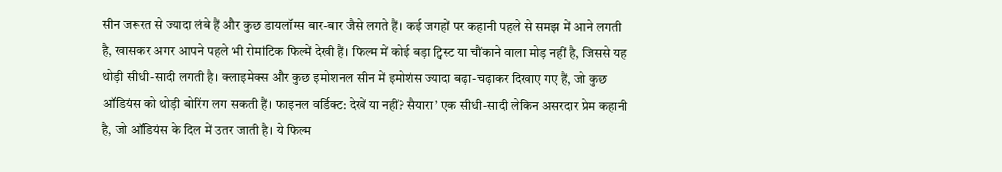सीन जरूरत से ज्यादा लंबे हैं और कुछ डायलॉग्स बार-बार जैसे लगते हैं। कई जगहों पर कहानी पहले से समझ में आने लगती है, खासकर अगर आपने पहले भी रोमांटिक फिल्में देखी हैं। फिल्म में कोई बड़ा ट्विस्ट या चौंकाने वाला मोड़ नहीं है, जिससे यह थोड़ी सीधी-सादी लगती है। क्लाइमेक्स और कुछ इमोशनल सीन में इमोशंस ज्यादा बढ़ा-चढ़ाकर दिखाए गए हैं, जो कुछ ऑडियंस को थोड़ी बोरिंग लग सकती हैं। फाइनल वर्डिक्ट: देखें या नहीं? सैयारा’ एक सीधी-सादी लेकिन असरदार प्रेम कहानी है, जो ऑडियंस के दिल में उतर जाती है। ये फिल्म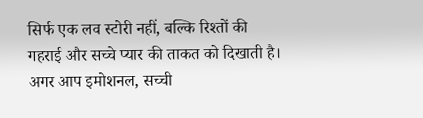सिर्फ एक लव स्टोरी नहीं, बल्कि रिश्तों की गहराई और सच्चे प्यार की ताकत को दिखाती है। अगर आप इमोशनल, सच्ची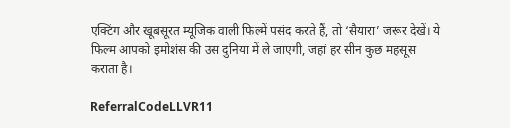एक्टिंग और खूबसूरत म्यूजिक वाली फिल्में पसंद करते हैं, तो ‘सैयारा’ जरूर देखें। ये फिल्म आपको इमोशंस की उस दुनिया में ले जाएगी, जहां हर सीन कुछ महसूस कराता है।

ReferralCodeLLVR11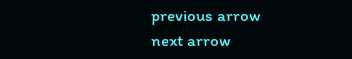previous arrow
next arrow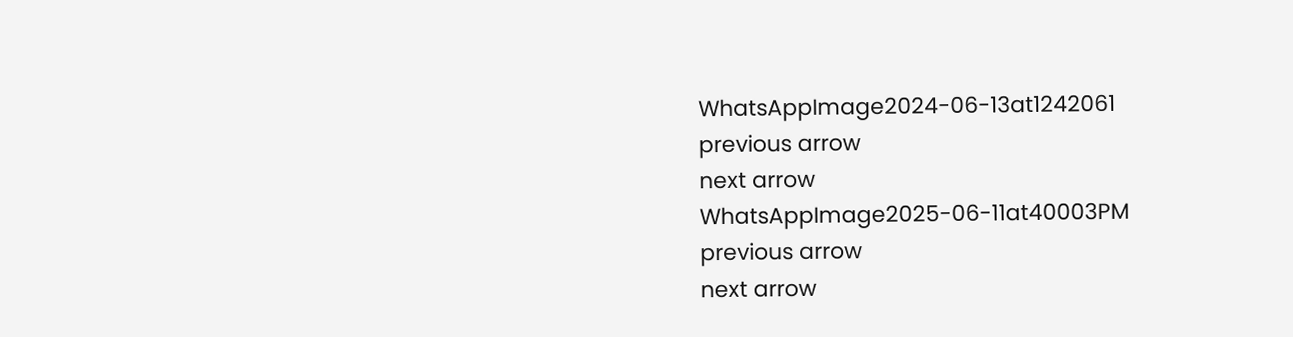WhatsAppImage2024-06-13at1242061
previous arrow
next arrow
WhatsAppImage2025-06-11at40003PM
previous arrow
next arrow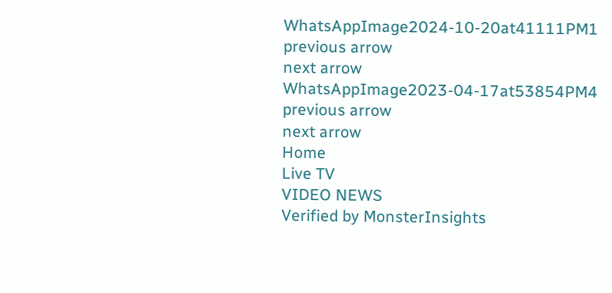WhatsAppImage2024-10-20at41111PM1
previous arrow
next arrow
WhatsAppImage2023-04-17at53854PM4
previous arrow
next arrow
Home
Live TV
VIDEO NEWS
Verified by MonsterInsights